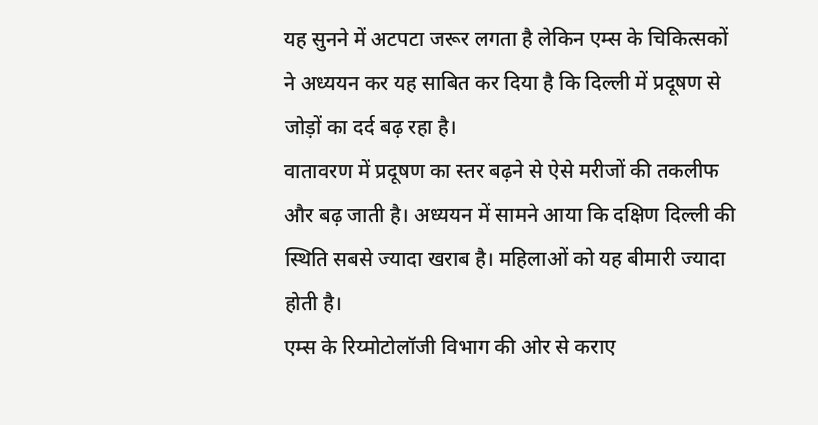यह सुनने में अटपटा जरूर लगता है लेकिन एम्स के चिकित्सकों ने अध्ययन कर यह साबित कर दिया है कि दिल्ली में प्रदूषण से जोड़ों का दर्द बढ़ रहा है।
वातावरण में प्रदूषण का स्तर बढ़ने से ऐसे मरीजों की तकलीफ और बढ़ जाती है। अध्ययन में सामने आया कि दक्षिण दिल्ली की स्थिति सबसे ज्यादा खराब है। महिलाओं को यह बीमारी ज्यादा होती है।
एम्स के रिय्मोटोलॉजी विभाग की ओर से कराए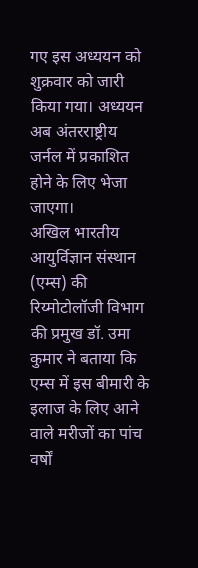गए इस अध्ययन को शुक्रवार को जारी किया गया। अध्ययन अब अंतरराष्ट्रीय जर्नल में प्रकाशित होने के लिए भेजा जाएगा।
अखिल भारतीय आयुर्विज्ञान संस्थान (एम्स) की रिय्मोटोलॉजी विभाग की प्रमुख डॉ. उमा कुमार ने बताया कि एम्स में इस बीमारी के इलाज के लिए आने वाले मरीजों का पांच वर्षों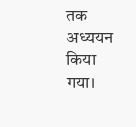तक अध्ययन किया गया।